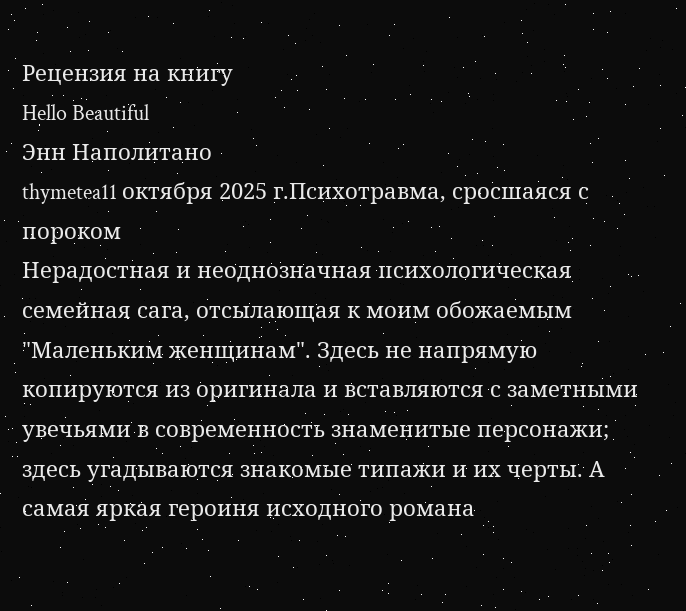Рецензия на книгу
Hello Beautiful
Энн Наполитано
thymetea11 октября 2025 г.Психотравма, сросшаяся с пороком
Нерадостная и неоднозначная психологическая семейная сага, отсылающая к моим обожаемым "Маленьким женщинам". Здесь не напрямую копируются из оригинала и вставляются с заметными увечьями в современность знаменитые персонажи; здесь угадываются знакомые типажи и их черты. А самая яркая героиня исходного романа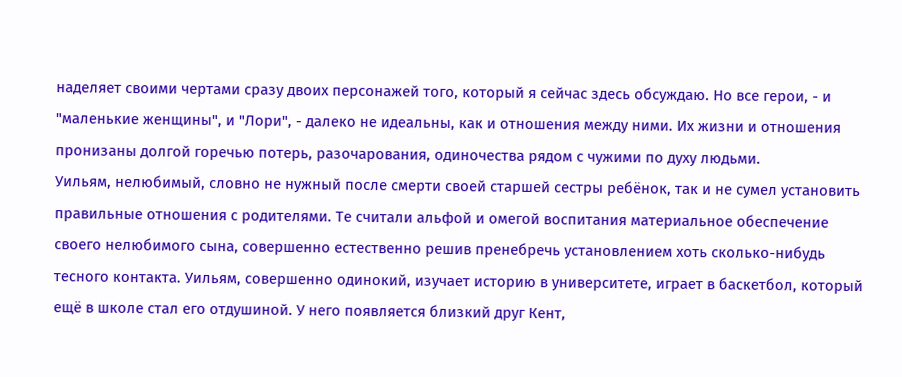наделяет своими чертами сразу двоих персонажей того, который я сейчас здесь обсуждаю. Но все герои, - и "маленькие женщины", и "Лори", - далеко не идеальны, как и отношения между ними. Их жизни и отношения пронизаны долгой горечью потерь, разочарования, одиночества рядом с чужими по духу людьми.
Уильям, нелюбимый, словно не нужный после смерти своей старшей сестры ребёнок, так и не сумел установить правильные отношения с родителями. Те считали альфой и омегой воспитания материальное обеспечение своего нелюбимого сына, совершенно естественно решив пренебречь установлением хоть сколько-нибудь тесного контакта. Уильям, совершенно одинокий, изучает историю в университете, играет в баскетбол, который ещё в школе стал его отдушиной. У него появляется близкий друг Кент,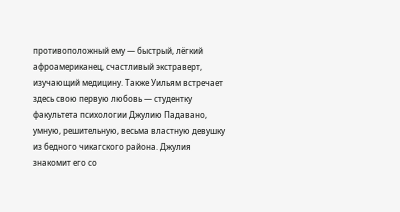противоположный ему — быстрый, лёгкий афроамериканец, счастливый экстраверт, изучающий медицину. Также Уильям встречает здесь свою первую любовь — студентку факультета психологии Джулию Падавано, умную, решительную, весьма властную девушку из бедного чикагского района. Джулия знакомит его со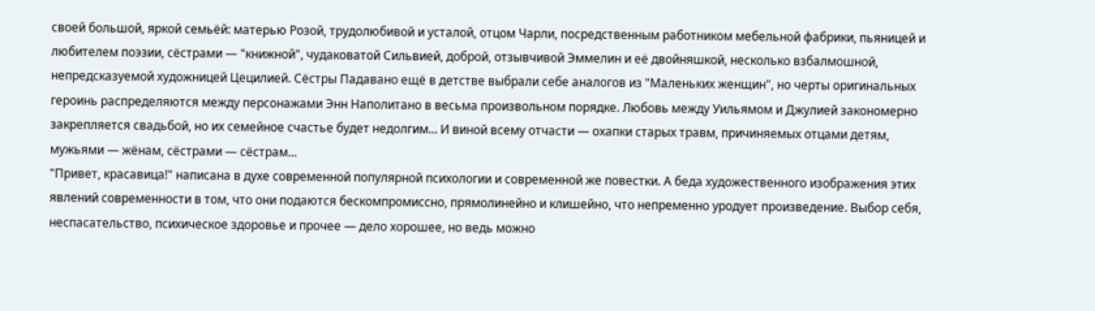своей большой, яркой семьёй: матерью Розой, трудолюбивой и усталой, отцом Чарли, посредственным работником мебельной фабрики, пьяницей и любителем поэзии, сёстрами — "книжной", чудаковатой Сильвией, доброй, отзывчивой Эммелин и её двойняшкой, несколько взбалмошной, непредсказуемой художницей Цецилией. Сёстры Падавано ещё в детстве выбрали себе аналогов из "Маленьких женщин", но черты оригинальных героинь распределяются между персонажами Энн Наполитано в весьма произвольном порядке. Любовь между Уильямом и Джулией закономерно закрепляется свадьбой, но их семейное счастье будет недолгим... И виной всему отчасти — охапки старых травм, причиняемых отцами детям, мужьями — жёнам, сёстрами — сёстрам...
"Привет, красавица!" написана в духе современной популярной психологии и современной же повестки. А беда художественного изображения этих явлений современности в том, что они подаются бескомпромиссно, прямолинейно и клишейно, что непременно уродует произведение. Выбор себя, неспасательство, психическое здоровье и прочее — дело хорошее, но ведь можно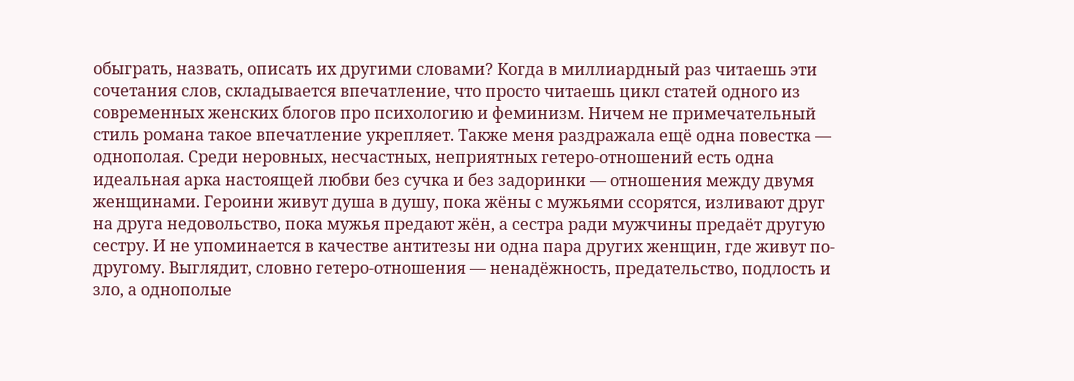обыграть, назвать, описать их другими словами? Когда в миллиардный раз читаешь эти сочетания слов, складывается впечатление, что просто читаешь цикл статей одного из современных женских блогов про психологию и феминизм. Ничем не примечательный стиль романа такое впечатление укрепляет. Также меня раздражала ещё одна повестка — однополая. Среди неровных, несчастных, неприятных гетеро-отношений есть одна идеальная арка настоящей любви без сучка и без задоринки — отношения между двумя женщинами. Героини живут душа в душу, пока жёны с мужьями ссорятся, изливают друг на друга недовольство, пока мужья предают жён, а сестра ради мужчины предаёт другую сестру. И не упоминается в качестве антитезы ни одна пара других женщин, где живут по-другому. Выглядит, словно гетеро-отношения — ненадёжность, предательство, подлость и зло, а однополые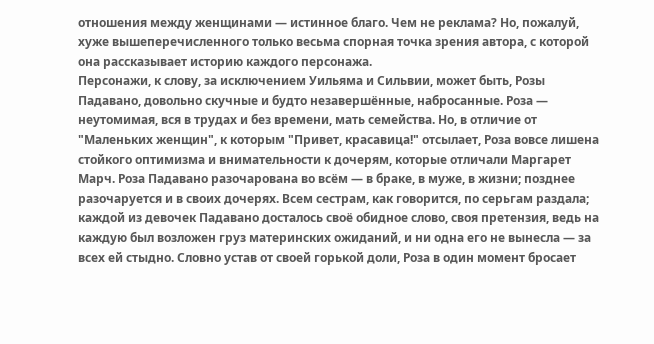отношения между женщинами — истинное благо. Чем не реклама? Но, пожалуй, хуже вышеперечисленного только весьма спорная точка зрения автора, с которой она рассказывает историю каждого персонажа.
Персонажи, к слову, за исключением Уильяма и Сильвии, может быть, Розы Падавано, довольно скучные и будто незавершённые, набросанные. Роза — неутомимая, вся в трудах и без времени, мать семейства. Но, в отличие от "Маленьких женщин", к которым "Привет, красавица!" отсылает, Роза вовсе лишена стойкого оптимизма и внимательности к дочерям, которые отличали Маргарет Марч. Роза Падавано разочарована во всём — в браке, в муже, в жизни; позднее разочаруется и в своих дочерях. Всем сестрам, как говорится, по серьгам раздала; каждой из девочек Падавано досталось своё обидное слово, своя претензия, ведь на каждую был возложен груз материнских ожиданий, и ни одна его не вынесла — за всех ей стыдно. Словно устав от своей горькой доли, Роза в один момент бросает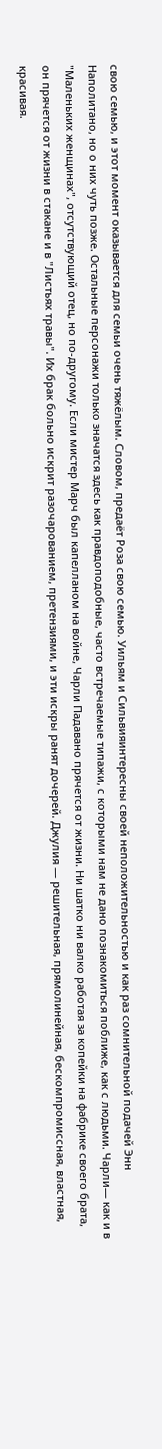свою семью, и этот момент оказывается для семьи очень тяжёлым. Словом, предаёт Роза свою семью. Уильям и Сильвияинтересны своей неположительностью и как раз сомнительной подачей Энн Наполитано, но о них чуть позже. Остальные персонажи только значатся здесь как правдоподобные, часто встречаемые типажи, с которыми нам не дано познакомиться поближе, как с людьми. Чарли— как и в "Маленьких женщинах", отсутствующий отец, но по-другому. Если мистер Марч был капелланом на войне, Чарли Падавано прячется от жизни. Ни шатко ни валко работая за копейки на фабрике своего брата, он прячется от жизни в стакане и в "Листьях травы". Их брак больно искрит разочарованием, претензиями, и эти искры ранят дочерей. Джулия — решительная, прямолинейная, бескомпромиссная, властная, красивая.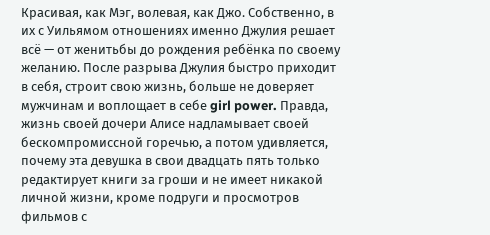Красивая, как Мэг, волевая, как Джо. Собственно, в их с Уильямом отношениях именно Джулия решает всё — от женитьбы до рождения ребёнка по своему желанию. После разрыва Джулия быстро приходит в себя, строит свою жизнь, больше не доверяет мужчинам и воплощает в себе girl power. Правда, жизнь своей дочери Алисе надламывает своей бескомпромиссной горечью, а потом удивляется, почему эта девушка в свои двадцать пять только редактирует книги за гроши и не имеет никакой личной жизни, кроме подруги и просмотров фильмов с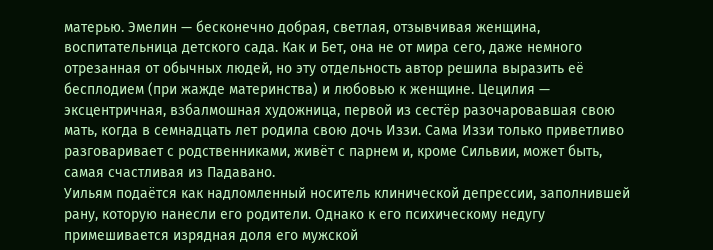матерью. Эмелин — бесконечно добрая, светлая, отзывчивая женщина, воспитательница детского сада. Как и Бет, она не от мира сего, даже немного отрезанная от обычных людей, но эту отдельность автор решила выразить её бесплодием (при жажде материнства) и любовью к женщине. Цецилия — эксцентричная, взбалмошная художница, первой из сестёр разочаровавшая свою мать, когда в семнадцать лет родила свою дочь Иззи. Сама Иззи только приветливо разговаривает с родственниками, живёт с парнем и, кроме Сильвии, может быть, самая счастливая из Падавано.
Уильям подаётся как надломленный носитель клинической депрессии, заполнившей рану, которую нанесли его родители. Однако к его психическому недугу примешивается изрядная доля его мужской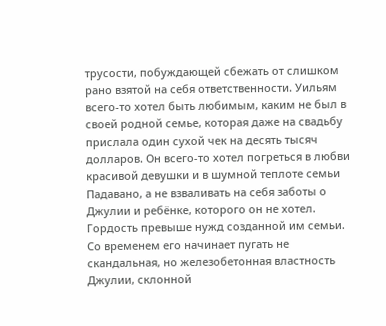трусости, побуждающей сбежать от слишком рано взятой на себя ответственности. Уильям всего-то хотел быть любимым, каким не был в своей родной семье, которая даже на свадьбу прислала один сухой чек на десять тысяч долларов. Он всего-то хотел погреться в любви красивой девушки и в шумной теплоте семьи Падавано, а не взваливать на себя заботы о Джулии и ребёнке, которого он не хотел. Гордость превыше нужд созданной им семьи. Со временем его начинает пугать не скандальная, но железобетонная властность Джулии, склонной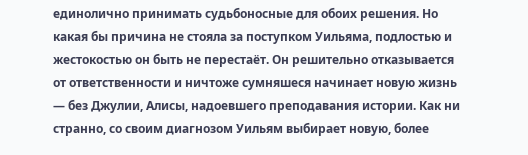единолично принимать судьбоносные для обоих решения. Но какая бы причина не стояла за поступком Уильяма, подлостью и жестокостью он быть не перестаёт. Он решительно отказывается от ответственности и ничтоже сумняшеся начинает новую жизнь — без Джулии, Алисы, надоевшего преподавания истории. Как ни странно, со своим диагнозом Уильям выбирает новую, более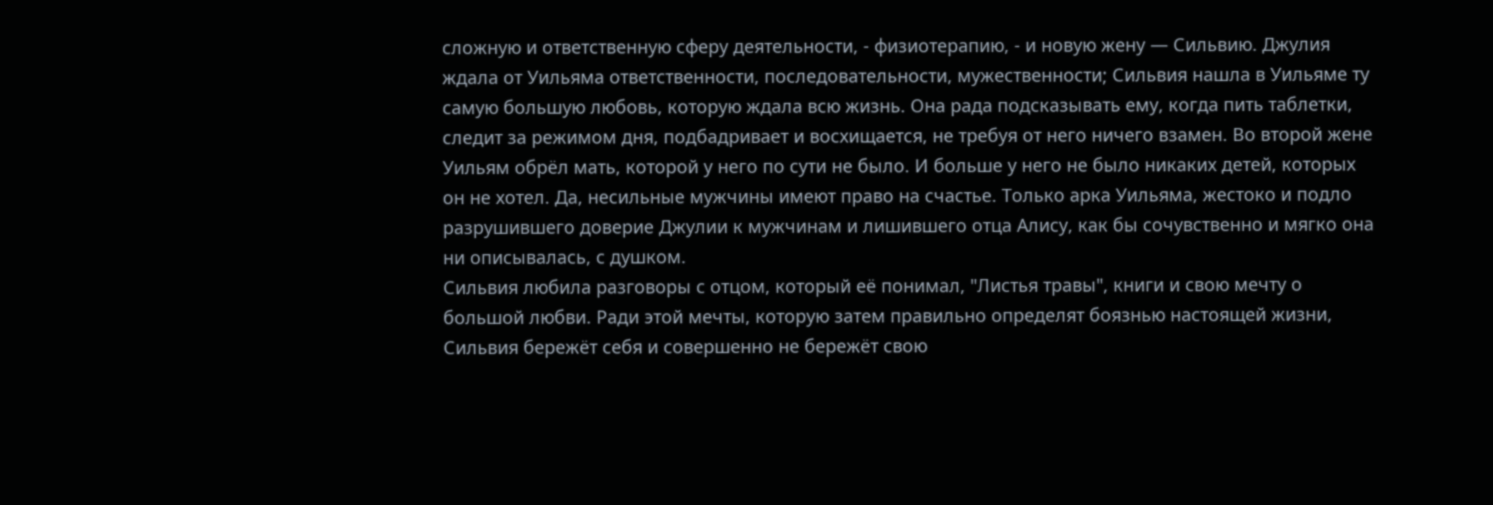сложную и ответственную сферу деятельности, - физиотерапию, - и новую жену — Сильвию. Джулия ждала от Уильяма ответственности, последовательности, мужественности; Сильвия нашла в Уильяме ту самую большую любовь, которую ждала всю жизнь. Она рада подсказывать ему, когда пить таблетки, следит за режимом дня, подбадривает и восхищается, не требуя от него ничего взамен. Во второй жене Уильям обрёл мать, которой у него по сути не было. И больше у него не было никаких детей, которых он не хотел. Да, несильные мужчины имеют право на счастье. Только арка Уильяма, жестоко и подло разрушившего доверие Джулии к мужчинам и лишившего отца Алису, как бы сочувственно и мягко она ни описывалась, с душком.
Сильвия любила разговоры с отцом, который её понимал, "Листья травы", книги и свою мечту о большой любви. Ради этой мечты, которую затем правильно определят боязнью настоящей жизни, Сильвия бережёт себя и совершенно не бережёт свою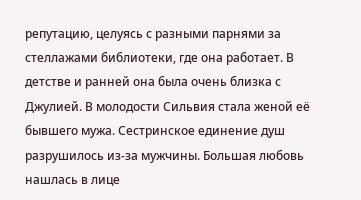репутацию, целуясь с разными парнями за стеллажами библиотеки, где она работает. В детстве и ранней она была очень близка с Джулией. В молодости Сильвия стала женой её бывшего мужа. Сестринское единение душ разрушилось из-за мужчины. Большая любовь нашлась в лице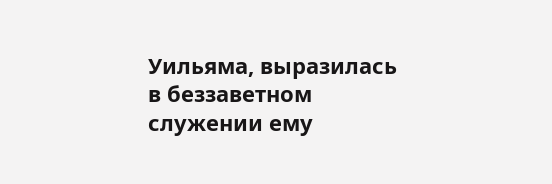Уильяма, выразилась в беззаветном служении ему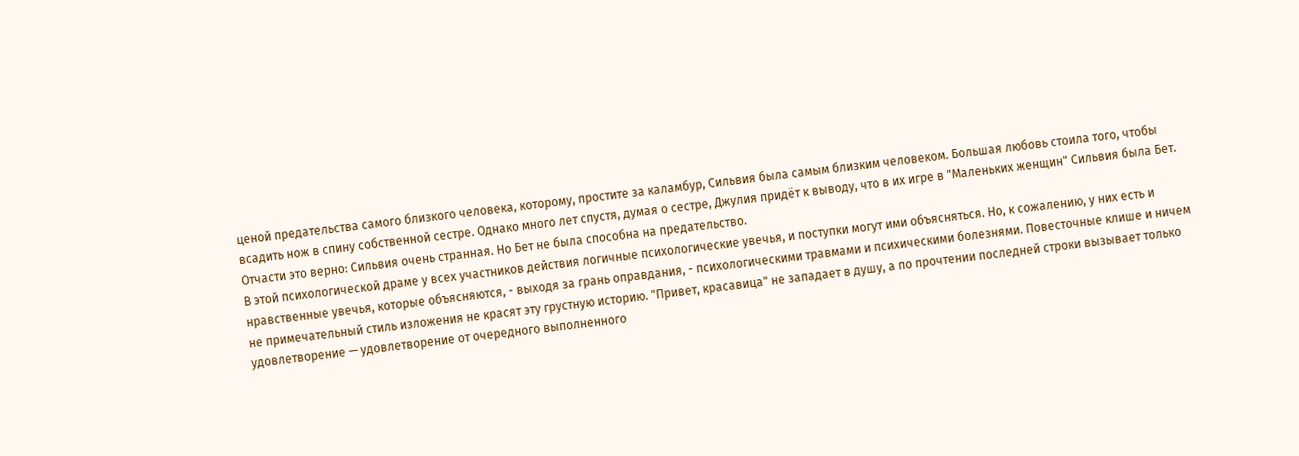ценой предательства самого близкого человека, которому, простите за каламбур, Сильвия была самым близким человеком. Большая любовь стоила того, чтобы всадить нож в спину собственной сестре. Однако много лет спустя, думая о сестре, Джулия придёт к выводу, что в их игре в "Маленьких женщин" Сильвия была Бет. Отчасти это верно: Сильвия очень странная. Но Бет не была способна на предательство.
В этой психологической драме у всех участников действия логичные психологические увечья, и поступки могут ими объясняться. Но, к сожалению, у них есть и нравственные увечья, которые объясняются, - выходя за грань оправдания, - психологическими травмами и психическими болезнями. Повесточные клише и ничем не примечательный стиль изложения не красят эту грустную историю. "Привет, красавица" не западает в душу, а по прочтении последней строки вызывает только удовлетворение — удовлетворение от очередного выполненного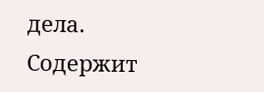дела.
Содержит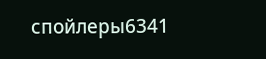спойлеры6341